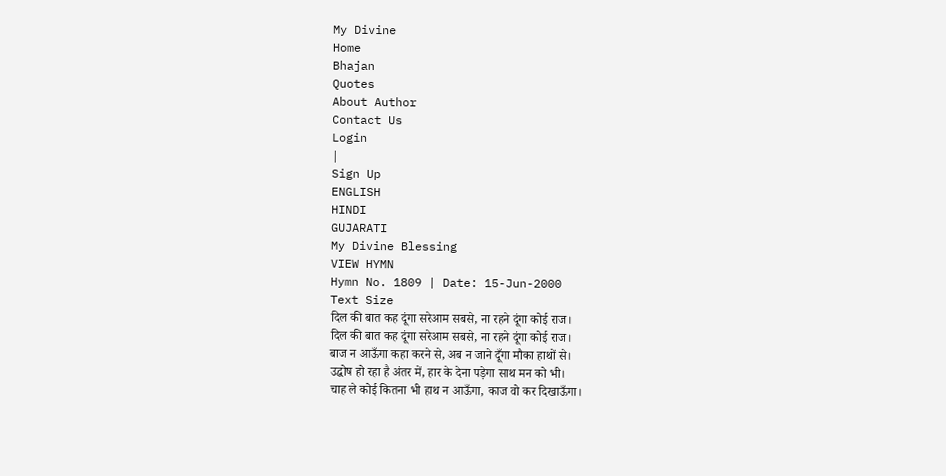My Divine
Home
Bhajan
Quotes
About Author
Contact Us
Login
|
Sign Up
ENGLISH
HINDI
GUJARATI
My Divine Blessing
VIEW HYMN
Hymn No. 1809 | Date: 15-Jun-2000
Text Size
दिल की बात कह दूंगा सरेआम सबसे, ना रहने दूंगा कोई राज।
दिल की बात कह दूंगा सरेआम सबसे, ना रहने दूंगा कोई राज।
बाज न आऊँगा कहा करने से, अब न जाने दूँगा मौका हाथों से।
उद्घोष हो रहा है अंतर में, हार के देना पड़ेगा साथ मन को भी।
चाह ले कोई कितना भी हाथ न आऊँगा, काज वो कर दिखाऊँगा।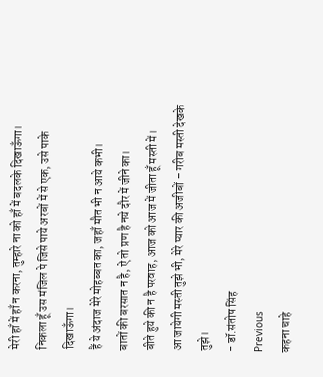मेरी हाँ में हाँ न करना, तुम्हारे ना को हाँ में बदलके दिखाऊँगा।
निकला हूँ उस मंजिल पे जिसे पाये अरबों में से एक, उसे पाके दिखाऊँगा।
हैं ये अंदाज मेरे मोहब्बत का, जहाँ मौत भी न आये कभी।
बातों की बरसात न है, ऐं तो प्रण है नये दौर में जीने का।
बीते हुये की न है परवाह, आज को आज में जीता हूँ मस्ती में।
आ जायेगी मस्ती तुझे भी, मेरे प्यार की अजीबों – गरीब मस्ती देखके तुझे।
- डॉ.संतोष सिंह
Previous
कहना चाहे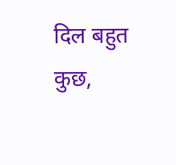दिल बहुत कुछ,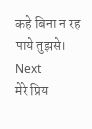कहे बिना न रह पाये तुझसे।
Next
मेरे प्रिय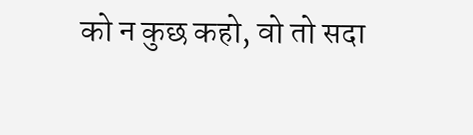को न कुछ कहो, वो तो सदा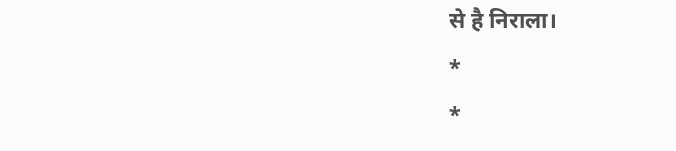से है निराला।
*
*